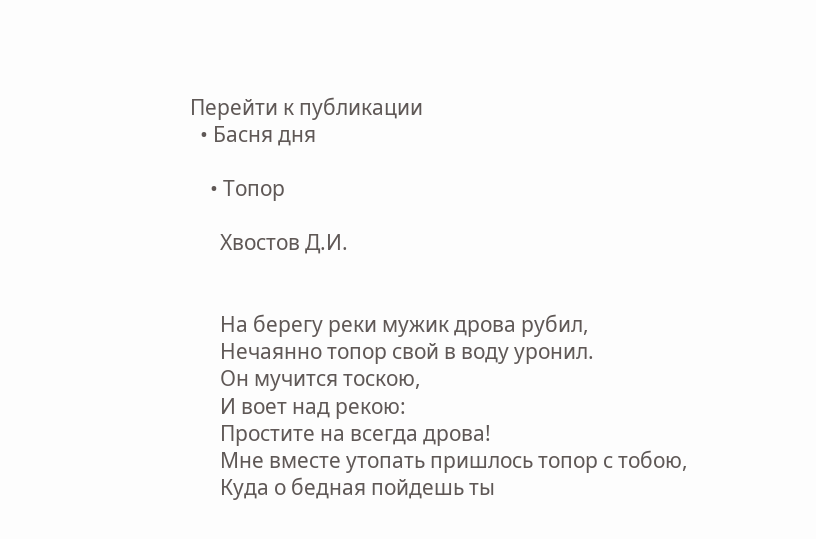Перейти к публикации
  • Басня дня

    • Топор

      Хвостов Д.И.


      На берегу реки мужик дрова рубил,
      Нечаянно топор свой в воду уронил.
      Он мучится тоскою,
      И воет над рекою:
      Простите на всегда дрова!
      Мне вместе утопать пришлось топор с тобою,
      Куда о бедная пойдешь ты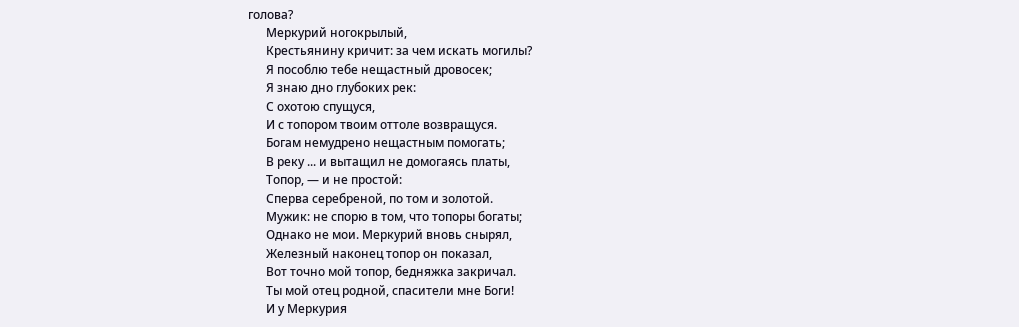голова?
      Меркурий ногокрылый,
      Крестьянину кричит: за чем искать могилы?
      Я пособлю тебе нещастный дровосек;
      Я знаю дно глубоких рек:
      С охотою спущуся,
      И с топором твоим оттоле возвращуся.
      Богам немудрено нещастным помогать;
      В реку ... и вытащил не домогаясь платы,
      Топор, — и не простой:
      Сперва серебреной, по том и золотой.
      Мужик: не спорю в том, что топоры богаты;
      Однако не мои. Меркурий вновь снырял,
      Железный наконец топор он показал,
      Вот точно мой топор, бедняжка закричал.
      Ты мой отец родной, спасители мне Боги!
      И у Меркурия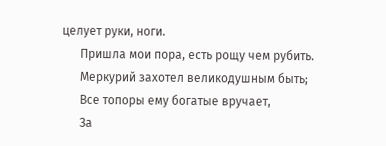целует руки, ноги.
      Пришла мои пора, есть рощу чем рубить.
      Меркурий захотел великодушным быть;
      Все топоры ему богатые вручает,
      За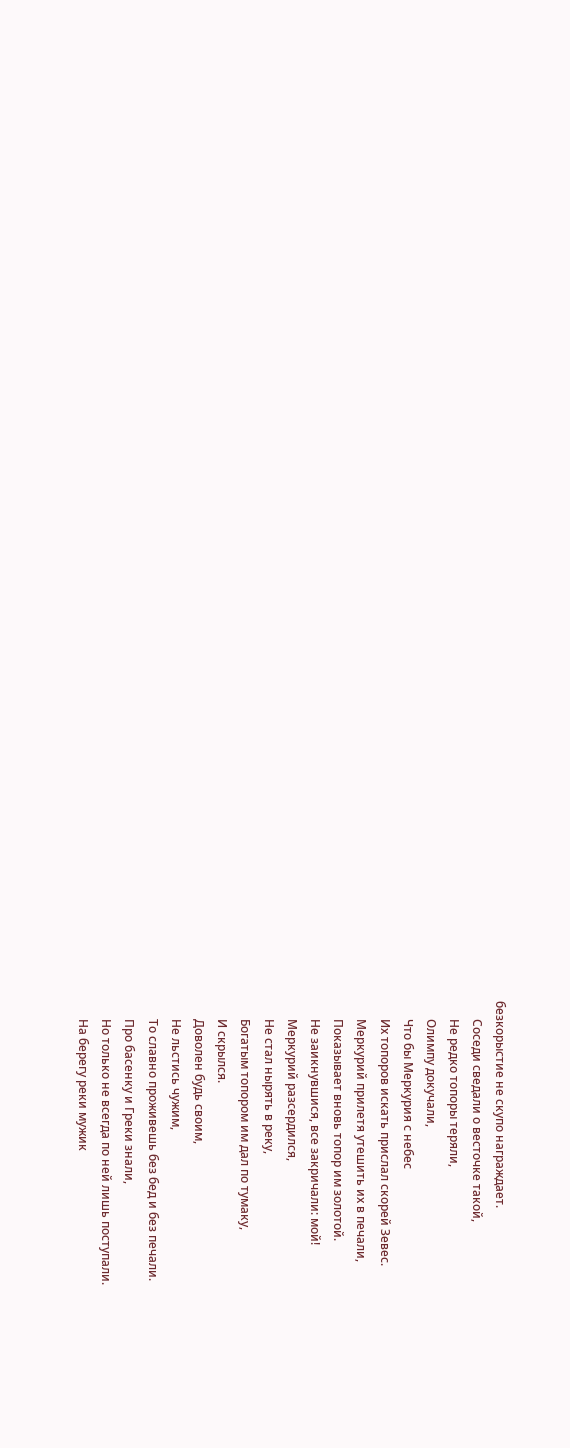безкорыстие не скупо награждает.
      Соседи сведали о весточке такой,
      Не редко топоры теряли,
      Олимпу докучали,
      Что бы Меркурия с небес
      Их топоров искать прислал скорей Зевес.
      Меркурий прилетя утешить их в печали,
      Показывает вновь топор им золотой.
      Не заикнувшися, все закричали: мой!
      Меркурий разсердился,
      Не стал нырять в реку,
      Богатым топором им дал по тумаку,
      И скрылся.
      Доволен будь своим,
      Не льстись чужим,
      То славно проживешь без бед и без печали.
      Про басенку и Греки знали,
      Но только не всегда по ней лишь поступали.
      На берегу реки мужик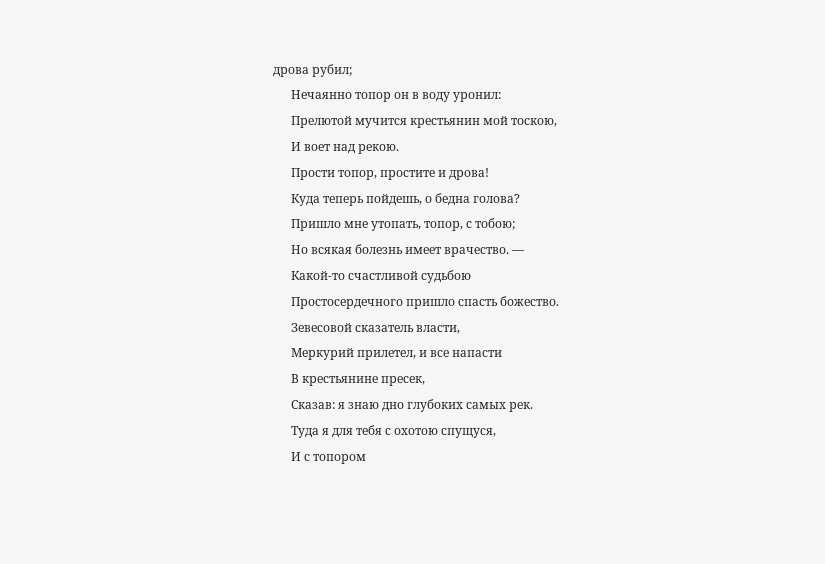дрова рубил;
      Нечаянно топор он в воду уронил:
      Прелютой мучится крестьянин мой тоскою,
      И воет над рекою.
      Прости топор, простите и дрова!
      Куда теперь пойдешь, о бедна голова?
      Пришло мне утопать, топор, с тобою;
      Но всякая болезнь имеет врачество. —
      Какой-то счастливой судьбою
      Простосердечного пришло спасть божество.
      Зевесовой сказатель власти,
      Меркурий прилетел, и все напасти
      В крестьянине пресек,
      Сказав: я знаю дно глубоких самых рек.
      Туда я для тебя с охотою спущуся,
      И с топором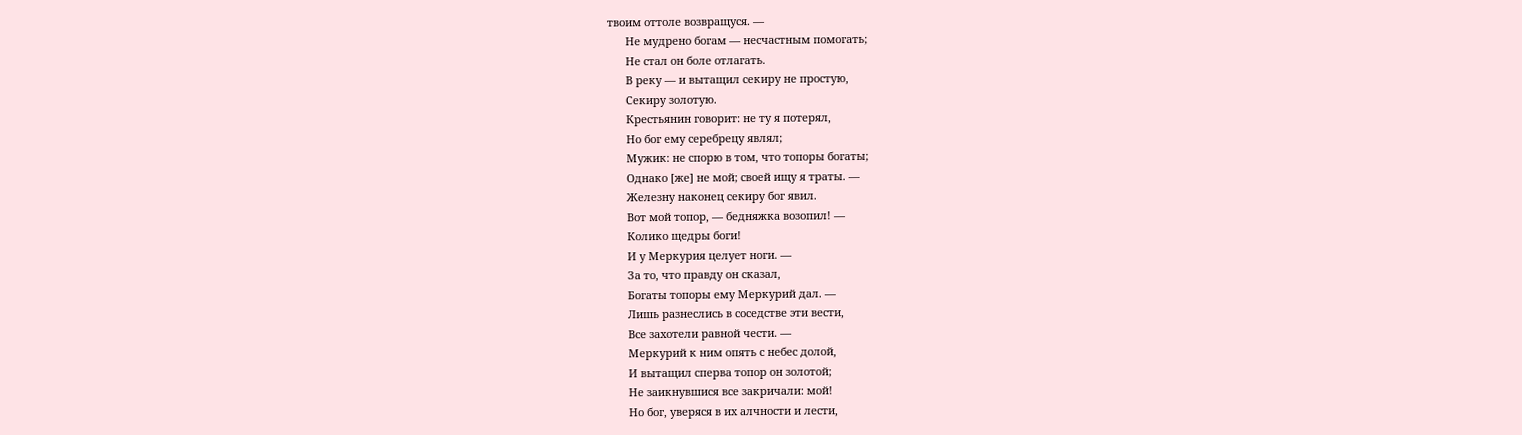твоим оттоле возвращуся. —
      Не мудрено богам — несчастным помогать;
      Не стал он боле отлагать.
      В реку — и вытащил секиру не простую,
      Секиру золотую.
      Крестьянин говорит: не ту я потерял,
      Но бог ему серебрецу являл;
      Мужик: не спорю в том, что топоры богаты;
      Однако [же] не мой; своей ищу я траты. —
      Железну наконец секиру бог явил.
      Вот мой топор, — бедняжка возопил! —
      Колико щедры боги!
      И у Меркурия целует ноги. —
      За то, что правду он сказал,
      Богаты топоры ему Меркурий дал. —
      Лишь разнеслись в соседстве эти вести,
      Все захотели равной чести. —
      Меркурий к ним опять с небес долой,
      И вытащил сперва топор он золотой;
      Не заикнувшися все закричали: мой!
      Но бог, уверяся в их алчности и лести,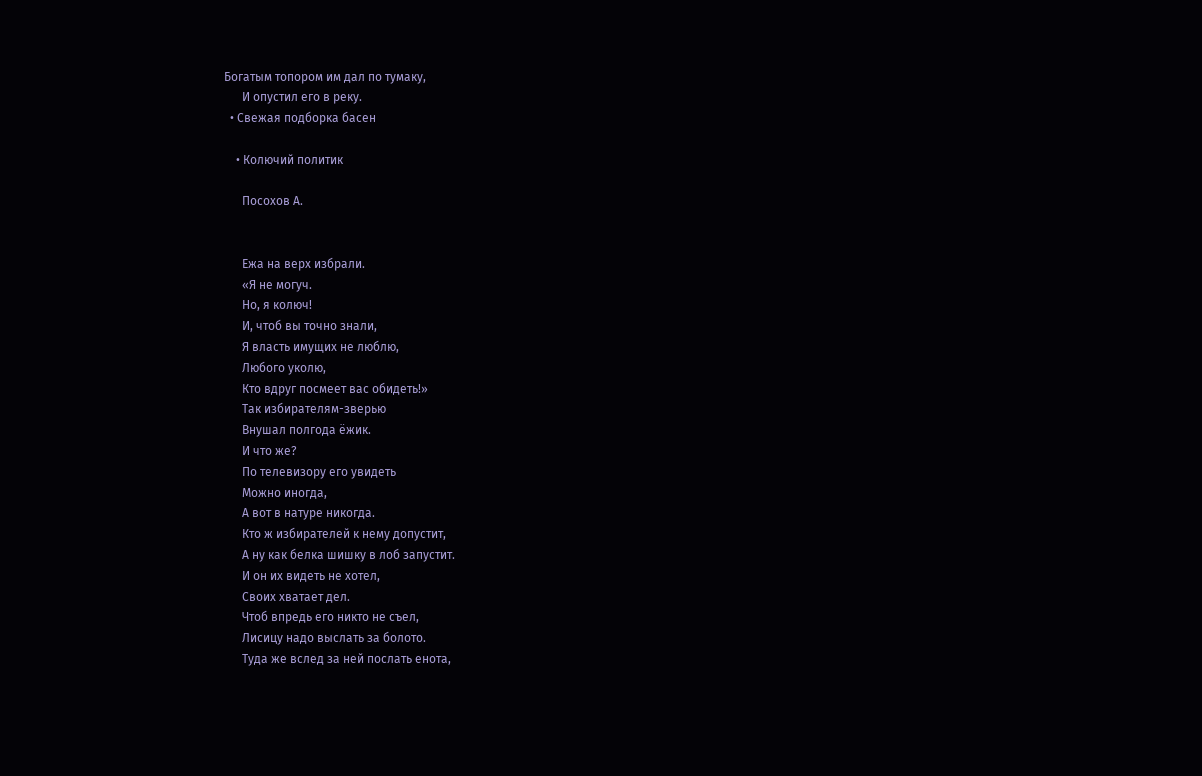Богатым топором им дал по тумаку,
      И опустил его в реку.
  • Свежая подборка басен

    • Колючий политик

      Посохов А.


      Ежа на верх избрали.
      «Я не могуч.
      Но, я колюч!
      И, чтоб вы точно знали,
      Я власть имущих не люблю,
      Любого уколю,
      Кто вдруг посмеет вас обидеть!»
      Так избирателям-зверью
      Внушал полгода ёжик.
      И что же?
      По телевизору его увидеть
      Можно иногда,
      А вот в натуре никогда.
      Кто ж избирателей к нему допустит,
      А ну как белка шишку в лоб запустит.
      И он их видеть не хотел,
      Своих хватает дел.
      Чтоб впредь его никто не съел,
      Лисицу надо выслать за болото.
      Туда же вслед за ней послать енота,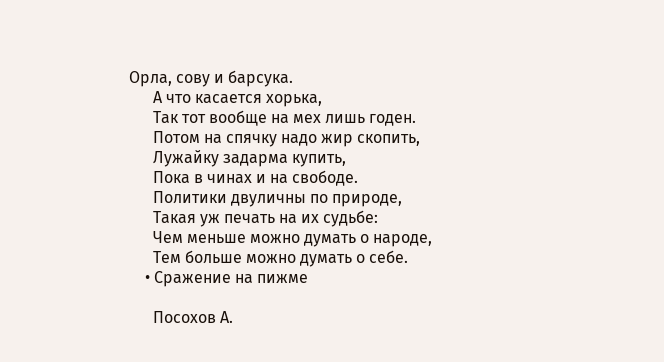Орла, сову и барсука.
      А что касается хорька,
      Так тот вообще на мех лишь годен.
      Потом на спячку надо жир скопить,
      Лужайку задарма купить,
      Пока в чинах и на свободе.
      Политики двуличны по природе,
      Такая уж печать на их судьбе:
      Чем меньше можно думать о народе,
      Тем больше можно думать о себе.
    • Сражение на пижме

      Посохов А.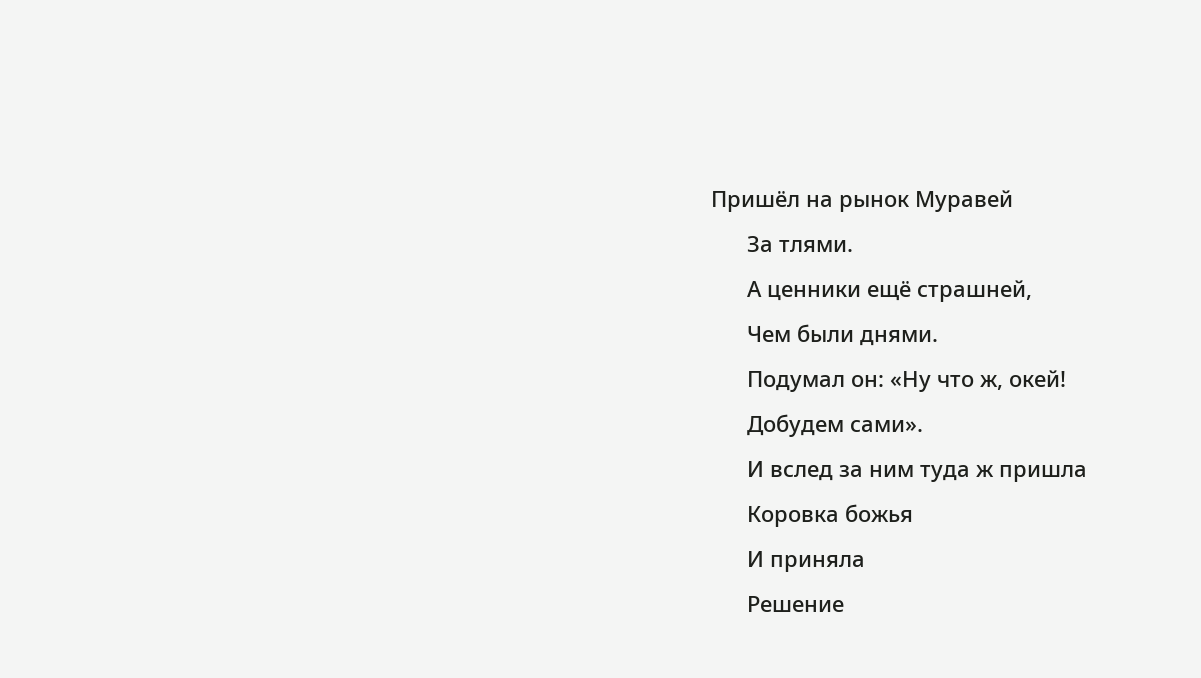Пришёл на рынок Муравей
      За тлями.
      А ценники ещё страшней,
      Чем были днями.
      Подумал он: «Ну что ж, окей!
      Добудем сами».
      И вслед за ним туда ж пришла
      Коровка божья
      И приняла
      Решение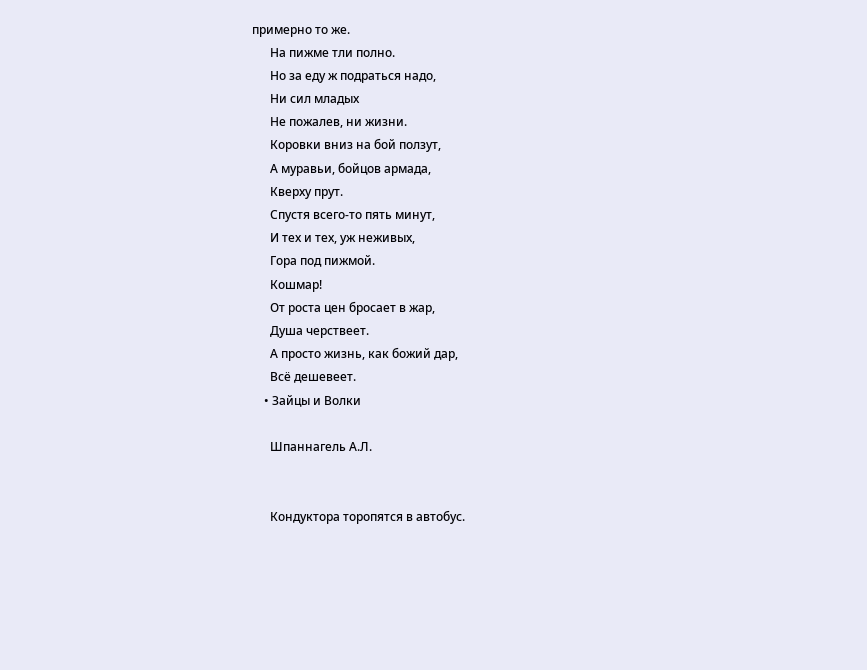примерно то же.
      На пижме тли полно.
      Но за еду ж подраться надо,
      Ни сил младых
      Не пожалев, ни жизни.
      Коровки вниз на бой ползут,
      А муравьи, бойцов армада,
      Кверху прут.
      Спустя всего-то пять минут,
      И тех и тех, уж неживых,
      Гора под пижмой.
      Кошмар!
      От роста цен бросает в жар,
      Душа черствеет.
      А просто жизнь, как божий дар,
      Всё дешевеет.
    • Зайцы и Волки

      Шпаннагель А.Л.


      Кондуктора торопятся в автобус.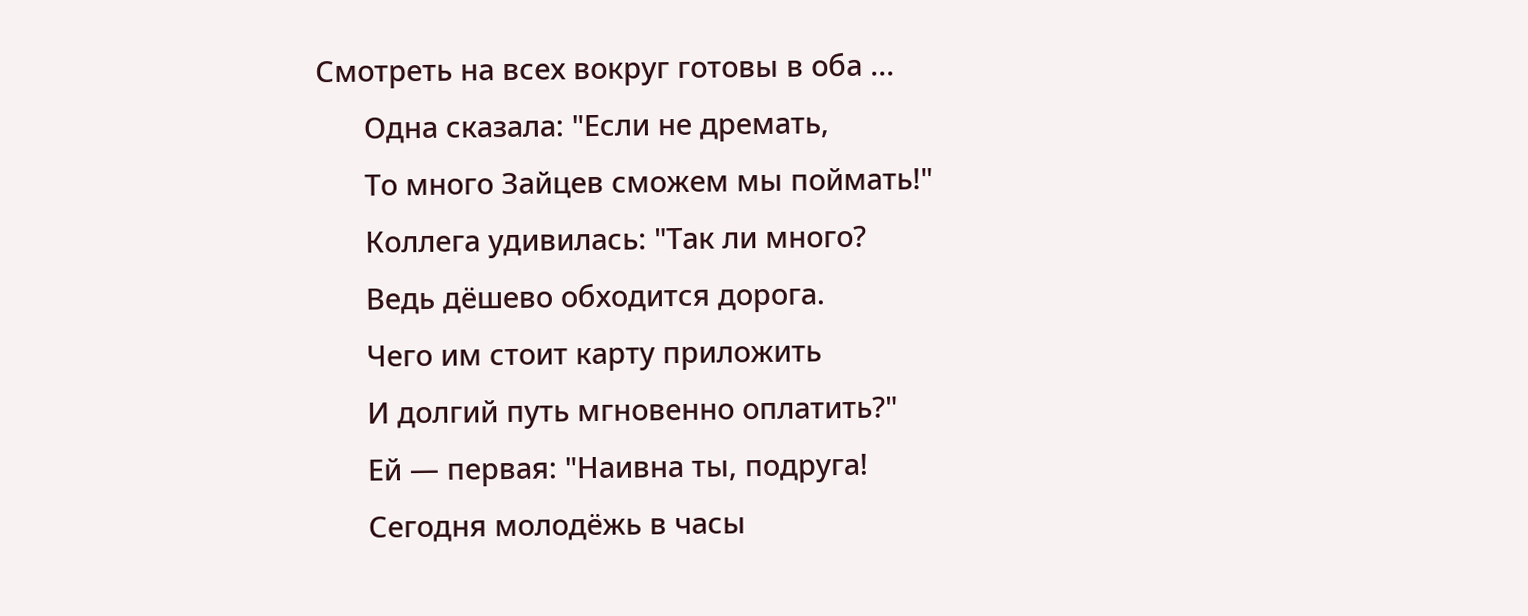Смотреть на всех вокруг готовы в оба ...
      Одна сказала: "Если не дремать,
      То много Зайцев сможем мы поймать!"
      Коллега удивилась: "Так ли много?
      Ведь дёшево обходится дорога.
      Чего им стоит карту приложить
      И долгий путь мгновенно оплатить?"
      Ей — первая: "Наивна ты, подруга!
      Сегодня молодёжь в часы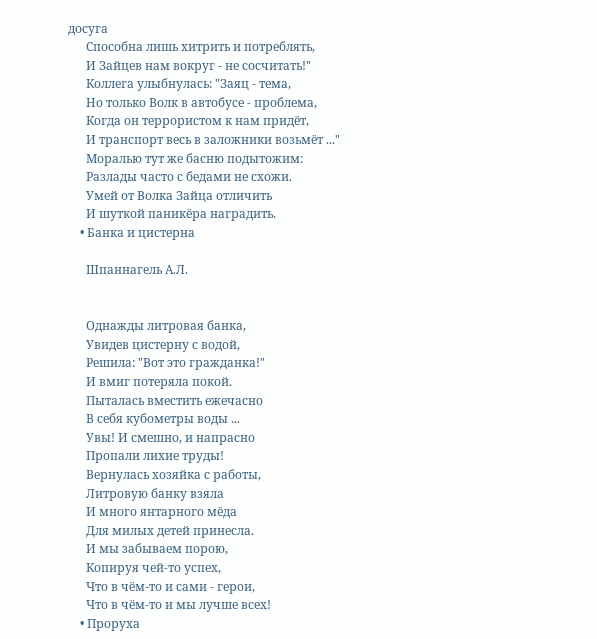досуга
      Способна лишь хитрить и потреблять,
      И Зайцев нам вокруг - не сосчитать!"
      Коллега улыбнулась: "Заяц - тема,
      Но только Волк в автобусе - проблема,
      Когда он террористом к нам придёт,
      И транспорт весь в заложники возьмёт ..."
      Моралью тут же басню подытожим:
      Разлады часто с бедами не схожи.
      Умей от Волка Зайца отличить
      И шуткой паникёра наградить.
    • Банка и цистерна

      Шпаннагель А.Л.


      Однажды литровая банка,
      Увидев цистерну с водой,
      Решила: "Вот это гражданка!"
      И вмиг потеряла покой.
      Пыталась вместить ежечасно
      В себя кубометры воды ...
      Увы! И смешно, и напрасно
      Пропали лихие труды!
      Вернулась хозяйка с работы,
      Литровую банку взяла
      И много янтарного мёда
      Для милых детей принесла.
      И мы забываем порою,
      Копируя чей-то успех,
      Что в чём-то и сами - герои,
      Что в чём-то и мы лучше всех!
    • Проруха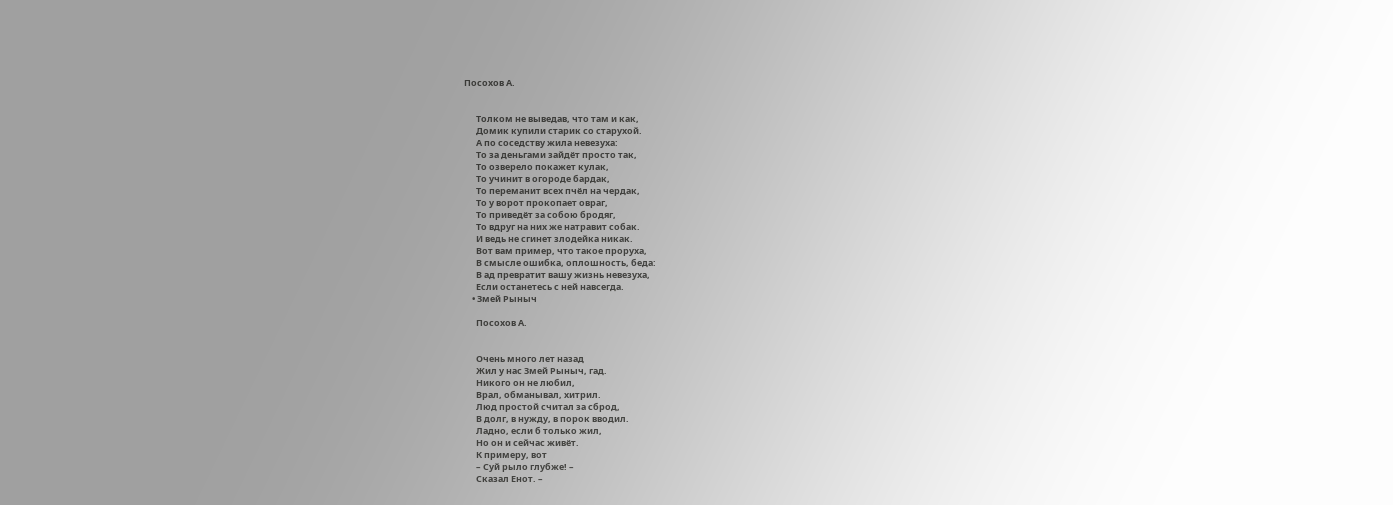Посохов А.


      Толком не выведав, что там и как,
      Домик купили старик со старухой.
      А по соседству жила невезуха:
      То за деньгами зайдёт просто так,
      То озверело покажет кулак,
      То учинит в огороде бардак,
      То переманит всех пчёл на чердак,
      То у ворот прокопает овраг,
      То приведёт за собою бродяг,
      То вдруг на них же натравит собак.
      И ведь не сгинет злодейка никак.
      Вот вам пример, что такое проруха,
      В смысле ошибка, оплошность, беда:
      В ад превратит вашу жизнь невезуха,
      Если останетесь с ней навсегда.
    • Змей Рыныч

      Посохов А.


      Очень много лет назад
      Жил у нас Змей Рыныч, гад.
      Никого он не любил,
      Врал, обманывал, хитрил.
      Люд простой считал за сброд,
      В долг, в нужду, в порок вводил.
      Ладно, если б только жил,
      Но он и сейчас живёт.
      К примеру, вот
      – Суй рыло глубже! –
      Сказал Енот. –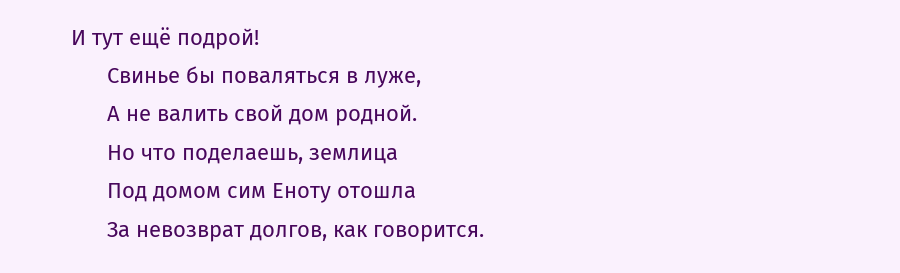И тут ещё подрой!
      Свинье бы поваляться в луже,
      А не валить свой дом родной.
      Но что поделаешь, землица
      Под домом сим Еноту отошла
      За невозврат долгов, как говорится.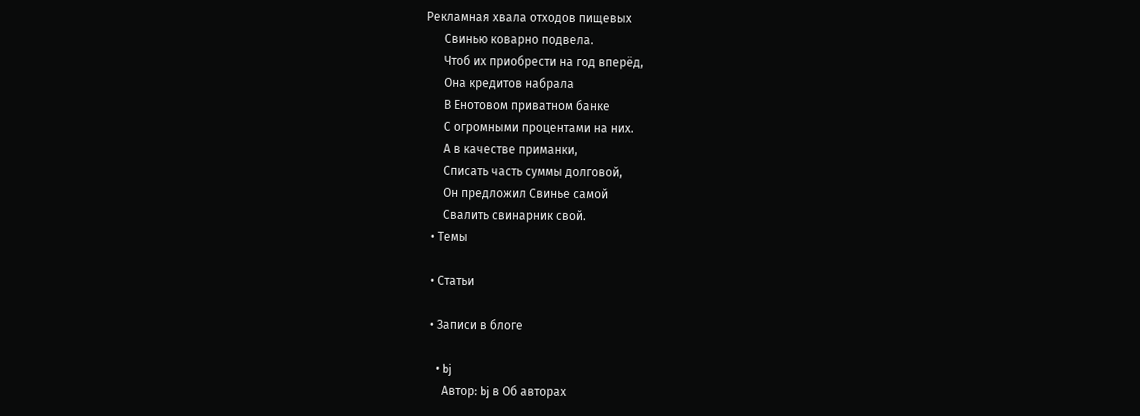Рекламная хвала отходов пищевых
      Свинью коварно подвела.
      Чтоб их приобрести на год вперёд,
      Она кредитов набрала
      В Енотовом приватном банке
      С огромными процентами на них.
      А в качестве приманки,
      Списать часть суммы долговой,
      Он предложил Свинье самой
      Свалить свинарник свой.
  • Темы

  • Статьи

  • Записи в блоге

    • bj
      Автор: bj в Об авторах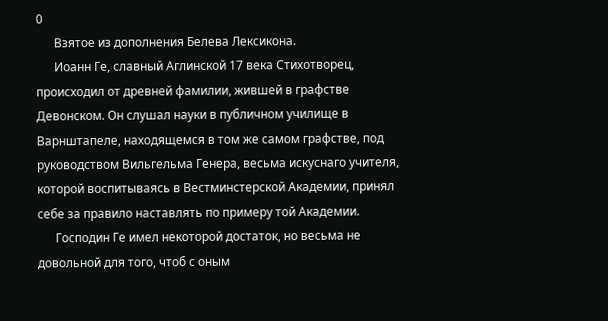0
      Взятое из дополнения Белева Лексикона.
      Иоанн Ге, славный Аглинской 17 века Стихотворец, происходил от древней фамилии, жившей в графстве Девонском. Он слушал науки в публичном училище в Варнштапеле, находящемся в том же самом графстве, под руководством Вильгельма Генера, весьма искуснаго учителя, которой воспитываясь в Вестминстерской Академии, принял себе за правило наставлять по примеру той Академии.
      Господин Ге имел некоторой достаток, но весьма не довольной для того, чтоб с оным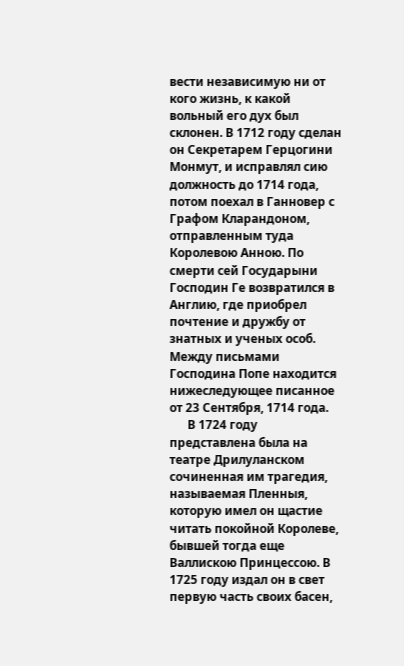вести независимую ни от кого жизнь, к какой вольный его дух был склонен. В 1712 году сделан он Секретарем Герцогини Монмут, и исправлял сию должность до 1714 года, потом поехал в Ганновер с Графом Кларандоном, отправленным туда Королевою Анною. По смерти сей Государыни Господин Ге возвратился в Англию, где приобрел почтение и дружбу от знатных и ученых особ. Между письмами Господина Попе находится нижеследующее писанное от 23 Сентября, 1714 года.
      В 1724 году представлена была на театре Дрилуланском сочиненная им трагедия, называемая Пленныя, которую имел он щастие читать покойной Королеве, бывшей тогда еще Валлискою Принцессою. В 1725 году издал он в свет первую часть своих басен,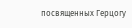посвященных Герцогу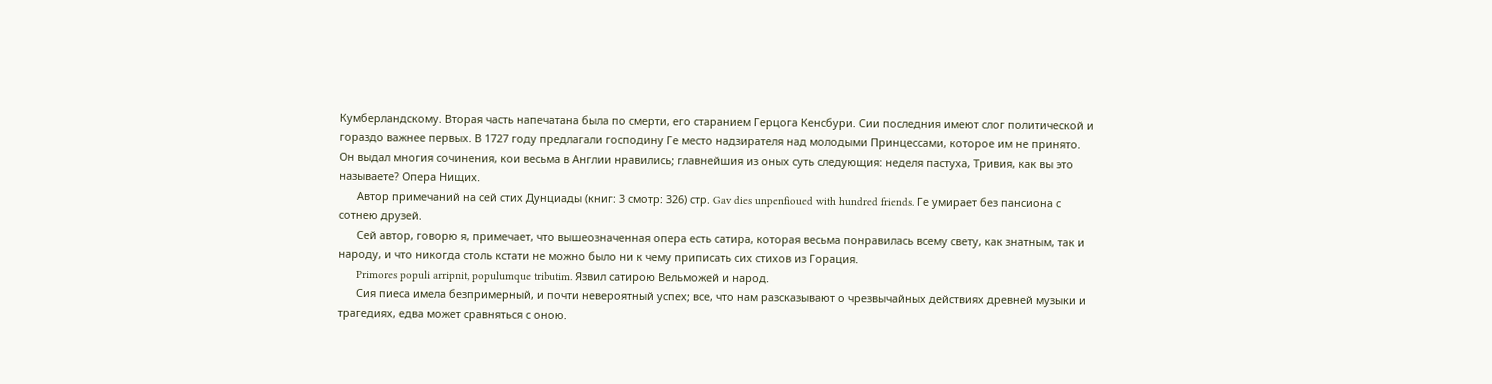Кумберландскому. Вторая часть напечатана была по смерти, его старанием Герцога Кенсбури. Сии последния имеют слог политической и гораздо важнее первых. В 1727 году предлагали господину Ге место надзирателя над молодыми Принцессами, которое им не принято. Он выдал многия сочинения, кои весьма в Англии нравились; главнейшия из оных суть следующия: неделя пастуха, Тривия, как вы это называете? Опера Нищих.
      Автор примечаний на сей стих Дунциады (книг: 3 смотр: 326) стр. Gav dies unpenfioued with hundred friends. Ге умирает без пансиона с сотнею друзей.
      Сей автор, говорю я, примечает, что вышеозначенная опера есть сатира, которая весьма понравилась всему свету, как знатным, так и народу, и что никогда столь кстати не можно было ни к чему приписать сих стихов из Горация.
      Primores populi arripnit, populumque tributim. Язвил сатирою Вельможей и народ.
      Сия пиеса имела безпримерный, и почти невероятный успех; все, что нам разсказывают о чрезвычайных действиях древней музыки и трагедиях, едва может сравняться с оною.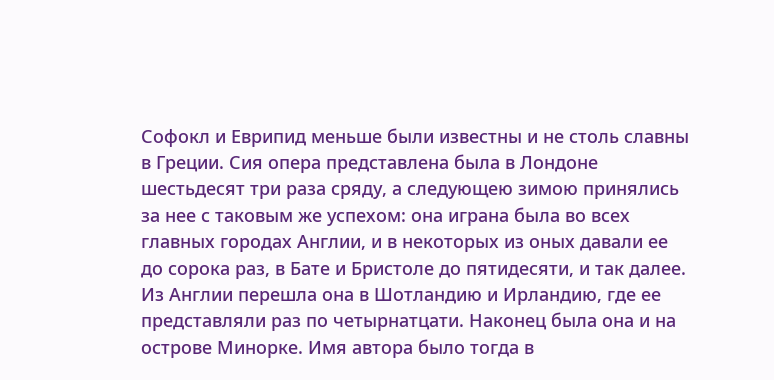Софокл и Еврипид меньше были известны и не столь славны в Греции. Сия опера представлена была в Лондоне шестьдесят три раза сряду, а следующею зимою принялись за нее с таковым же успехом: она играна была во всех главных городах Англии, и в некоторых из оных давали ее до сорока раз, в Бате и Бристоле до пятидесяти, и так далее. Из Англии перешла она в Шотландию и Ирландию, где ее представляли раз по четырнатцати. Наконец была она и на острове Минорке. Имя автора было тогда в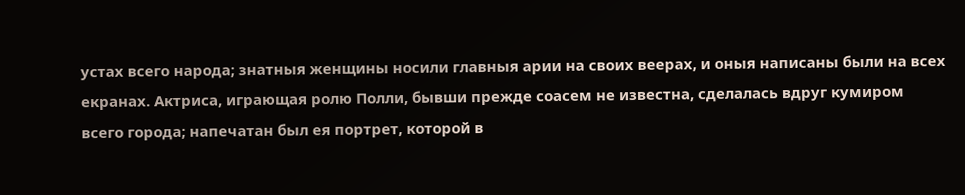устах всего народа; знатныя женщины носили главныя арии на своих веерах, и оныя написаны были на всех екранах. Актриса, играющая ролю Полли, бывши прежде cоасем не известна, сделалась вдруг кумиром всего города; напечатан был ея портрет, которой в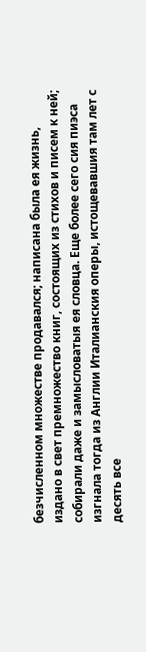безчисленном множестве продавался; написана была ея жизнь, издано в свет премножество книг, состоящих из стихов и писем к ней; собирали даже и замысловатыя ея словца. Еще более сего сия пиэса изгнала тогда из Англии Италианския оперы, истощевавшия там лет с десять все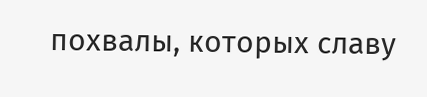похвалы, которых славу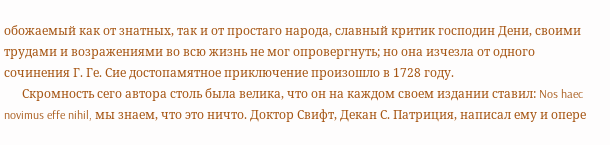обожаемый как от знатных, так и от простаго народа, славный критик господин Дени, своими трудами и возражениями во всю жизнь не мог опровергнуть; но она изчезла от одного сочинения Г. Ге. Сие достопамятное приключение произошло в 1728 году.
      Скромность сего автора столь была велика, что он на каждом своем издании ставил: Nos haec novimus effe nihil, мы знаем, что это ничто. Доктор Свифт, Декан С. Патриция, написал ему и опере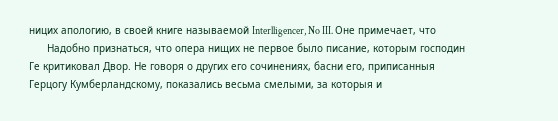ницих апологию, в своей книге называемой Interlligencer, No III. Оне примечает, что
      Надобно признаться, что опера нищих не первое было писание, которым господин Ге критиковал Двор. Не говоря о других его сочинениях, басни его, приписанныя Герцогу Кумберландскому, показались весьма смелыми, за которыя и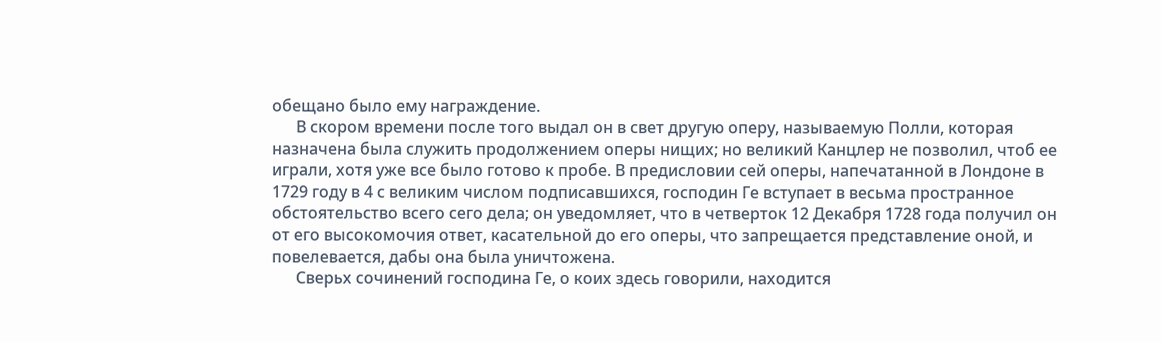обещано было ему награждение.
      В скором времени после того выдал он в свет другую оперу, называемую Полли, которая назначена была служить продолжением оперы нищих; но великий Канцлер не позволил, чтоб ее играли, хотя уже все было готово к пробе. В предисловии сей оперы, напечатанной в Лондоне в 1729 году в 4 с великим числом подписавшихся, господин Ге вступает в весьма пространное обстоятельство всего сего дела; он уведомляет, что в четверток 12 Декабря 1728 года получил он от его высокомочия ответ, касательной до его оперы, что запрещается представление оной, и повелевается, дабы она была уничтожена.
      Сверьх сочинений господина Ге, о коих здесь говорили, находится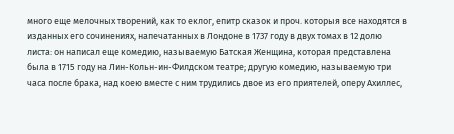много еще мелочных творений, как то еклог, епитр сказок и проч. которыя все находятся в изданных его сочинениях, напечатанных в Лондоне в 1737 году в двух томах в 12 долю листа: он написал еще комедию, называемую Батская Женщина, которая представлена была в 1715 году на Лин-Кольн-ин-Филдском театре; другую комедию, называемую три часа после брака, над коею вместе с ним трудились двое из его приятелей, оперу Ахиллес,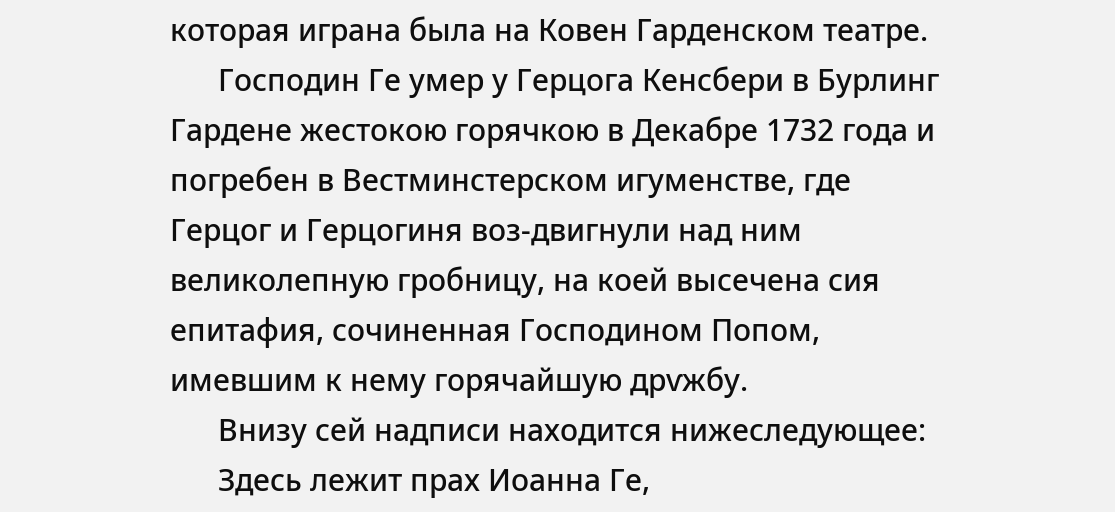которая играна была на Ковен Гарденском театре.
      Господин Ге умер у Герцога Кенсбери в Бурлинг Гардене жестокою горячкою в Декабре 1732 года и погребен в Вестминстерском игуменстве, где Герцог и Герцогиня воз-двигнули над ним великолепную гробницу, на коей высечена сия епитафия, сочиненная Господином Попом, имевшим к нему горячайшую дрѵжбу.
      Внизу сей надписи находится нижеследующее:
      Здесь лежит прах Иоанна Ге,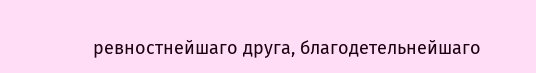ревностнейшаго друга, благодетельнейшаго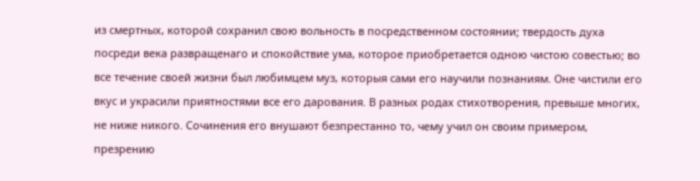из смертных, которой сохранил свою вольность в посредственном состоянии; твердость духа посреди века развращенаго и спокойствие ума, которое приобретается одною чистою совестью; во все течение своей жизни был любимцем муз, которыя сами его научили познаниям. Оне чистили его вкус и украсили приятностями все его дарования. В разных родах стихотворения, превыше многих, не ниже никого. Сочинения его внушают безпрестанно то, чему учил он своим примером, презрению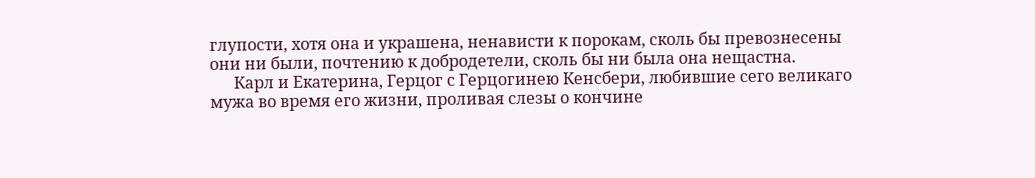глупости, хотя она и украшена, ненависти к порокам, сколь бы превознесены они ни были, почтению к добродетели, сколь бы ни была она нещастна.
      Карл и Екатерина, Герцог с Герцогинею Кенсбери, любившие сего великаго мужа во время его жизни, проливая слезы о кончине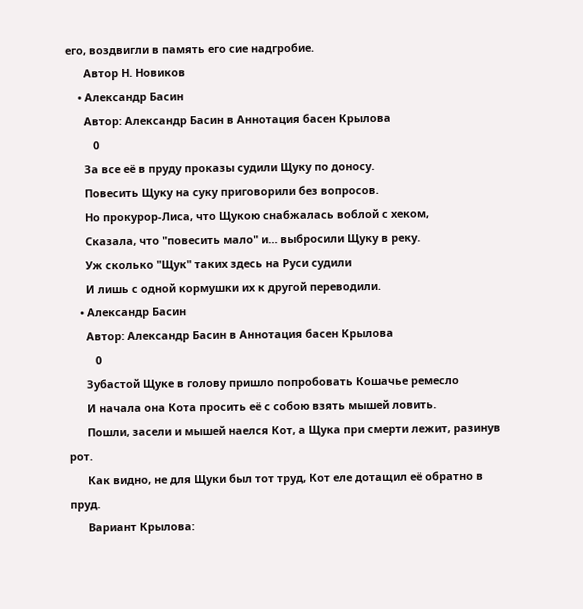его, воздвигли в память его сие надгробие.
      Автор Н. Новиков
    • Александр Басин
      Автор: Александр Басин в Аннотация басен Крылова
         0
      За все её в пруду проказы судили Щуку по доносу.
      Повесить Щуку на суку приговорили без вопросов.
      Но прокурор-Лиса, что Щукою снабжалась воблой с хеком,
      Сказала, что "повесить мало" и… выбросили Щуку в реку.
      Уж сколько "Щук" таких здесь на Руси судили
      И лишь с одной кормушки их к другой переводили.
    • Александр Басин
      Автор: Александр Басин в Аннотация басен Крылова
         0
      Зубастой Щуке в голову пришло попробовать Кошачье ремесло
      И начала она Кота просить её с собою взять мышей ловить.
      Пошли, засели и мышей наелся Кот, а Щука при смерти лежит, разинув рот.
      Как видно, не для Щуки был тот труд, Кот еле дотащил её обратно в пруд.
      Вариант Крылова: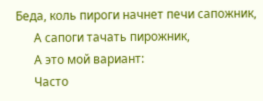Беда, коль пироги начнет печи сапожник,
      А сапоги тачать пирожник,
      А это мой вариант:
      Часто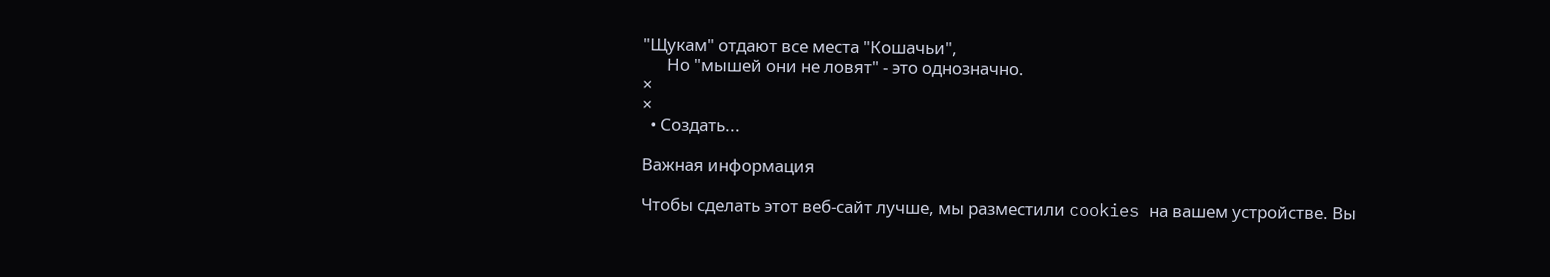"Щукам" отдают все места "Кошачьи",
      Но "мышей они не ловят" - это однозначно.
×
×
  • Создать...

Важная информация

Чтобы сделать этот веб-сайт лучше, мы разместили cookies на вашем устройстве. Вы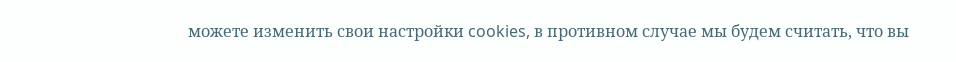можете изменить свои настройки cookies, в противном случае мы будем считать, что вы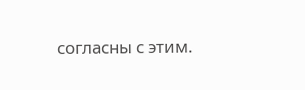согласны с этим.